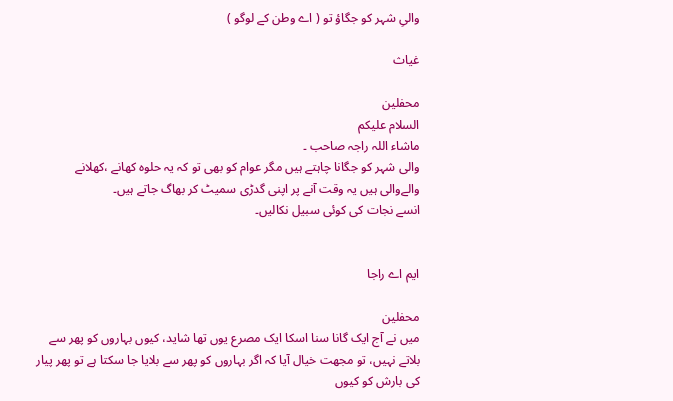والیِ شہر کو جگاؤ تو ( اے وطن کے لوگو )

غیاث

محفلین
السلام علیکم
ماشاء اللہ راجہ صاحب ۔
والی شہر کو جگانا چاہتے ہیں مگر عوام کو بھی تو کہ یہ حلوہ کھانے ،کھلانے والےوالی ہیں یہ وقت آنے پر اپنی گدڑی سمیٹ کر بھاگ جاتے ہیں۔
انسے نجات کی کوئی سبیل نکالیں۔


ایم اے راجا

محفلین
میں نے آج ایک گانا سنا اسکا ایک مصرع یوں تھا شاید، کیوں بہاروں کو پھر سے بلاتے نہیں، تو مجھت خیال آیا کہ اگر بہاروں کو پھر سے بلایا جا سکتا ہے تو پھر پیار کی بارش کو کیوں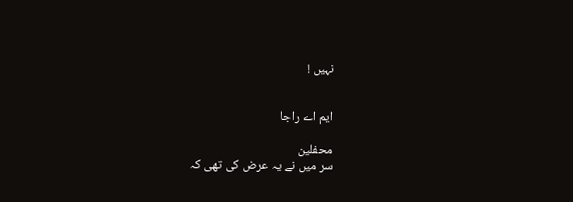نہیں !


ایم اے راجا

محفلین
سر میں نے یہ عرض کی تھی کہ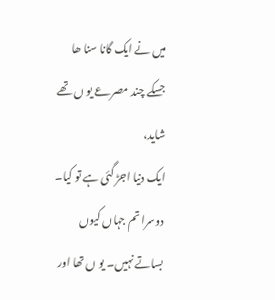میں نے ایک گانا سنا ھا جسکے چند مصرعے یو ں تھے شاید،
ایک دنیا اجڑ گئی ہے تو کیا۔ دوسرا تم جہاں کیوں بساتے نہیں۔ یو ں تھا اور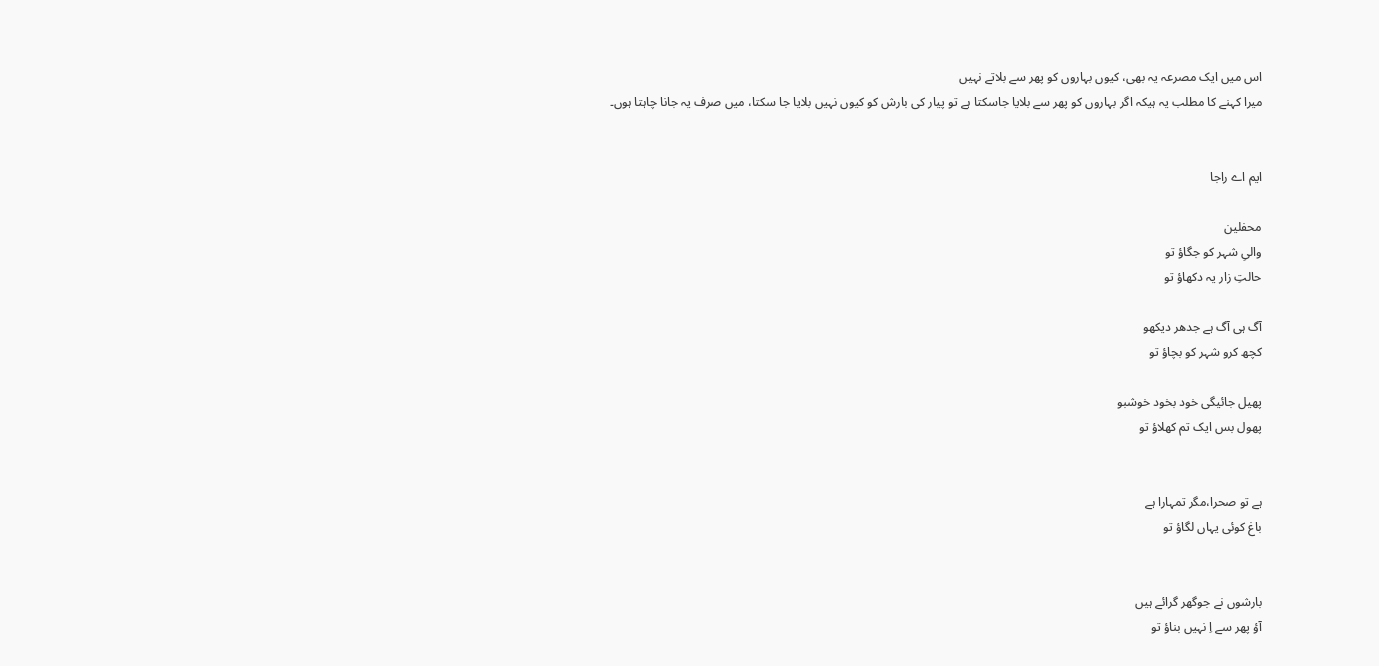اس میں ایک مصرعہ یہ بھی، کیوں بہاروں کو پھر سے بلاتے نہیں
میرا کہنے کا مطلب یہ ہیکہ اگر بہاروں کو پھر سے بلایا جاسکتا ہے تو پیار کی بارش کو کیوں نہیں بلایا جا سکتا، میں صرف یہ جانا چاہتا ہوں۔


ایم اے راجا

محفلین
والیِ شہر کو جگاؤ تو
حالتِ زار یہ دکھاؤ تو

آگ ہی آگ ہے جدھر دیکھو
کچھ کرو شہر کو بچاؤ تو

پھیل جائیگی خود بخود خوشبو
پھول بس ایک تم کھلاؤ تو


ہے تو صحرا،مگر تمہارا ہے
باغ کوئی یہاں لگاؤ تو


بارشوں نے جوگھر گرائے ہیں
آؤ پھر سے اِ نہیں بناؤ تو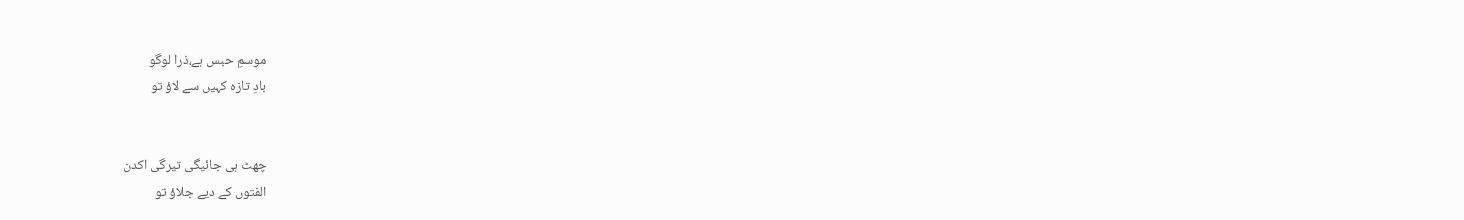موسمِ حبس ہے،ذرا لوگو
بادِ تازہ کہیں سے لاؤ تو


چھٹ ہی جائیگی تیرگی اکدن
الفتوں کے دیے جلاؤ تو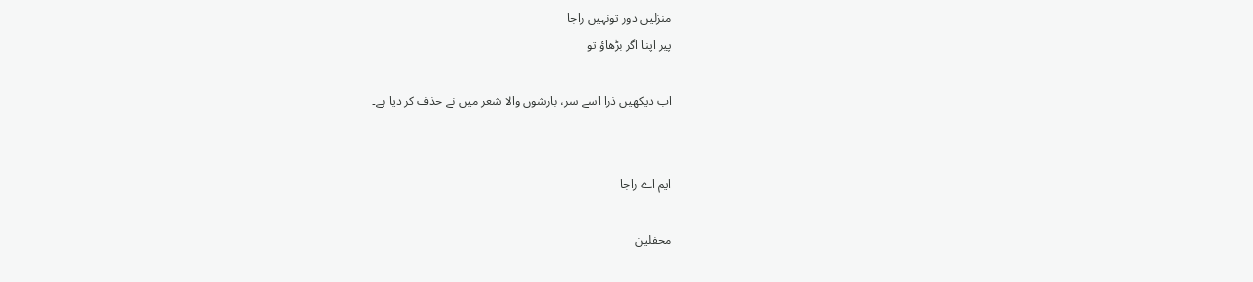منزلیں دور تونہیں راجا
پیر اپنا اگر بڑھاؤ تو

اب دیکھیں ذرا اسے سر، بارشوں والا شعر میں نے حذف کر دیا ہے۔


ایم اے راجا

محفلین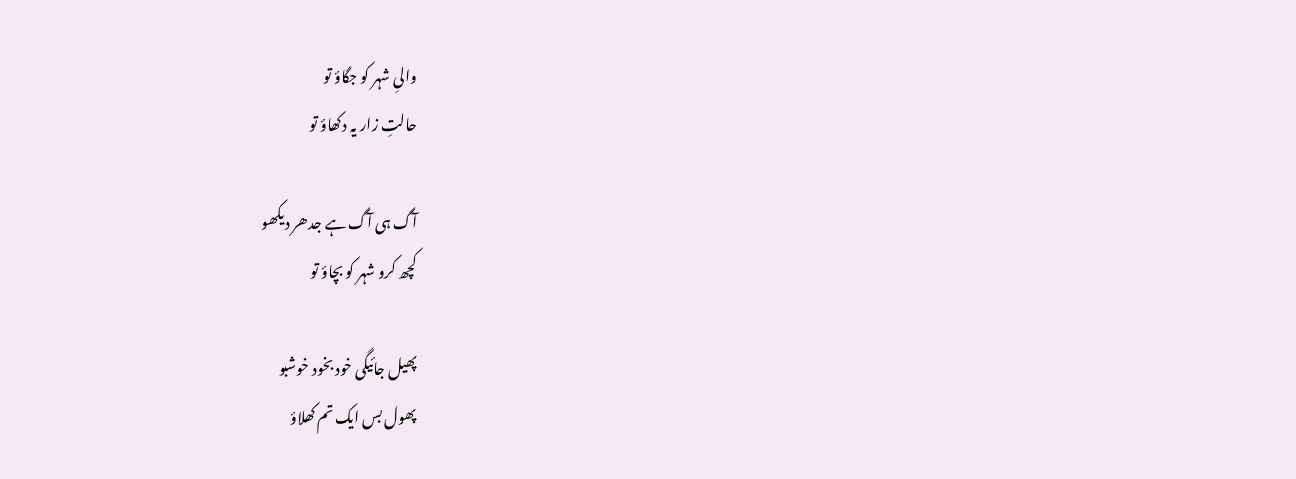والیِ شہر کو جگاؤ تو
حالتِ زار یہ دکھاؤ تو

آگ ہی آگ ہے جدھر دیکھو
کچھ کرو شہر کو بچاؤ تو

پھیل جائیگی خود بخود خوشبو
پھول بس ایک تم کھلاؤ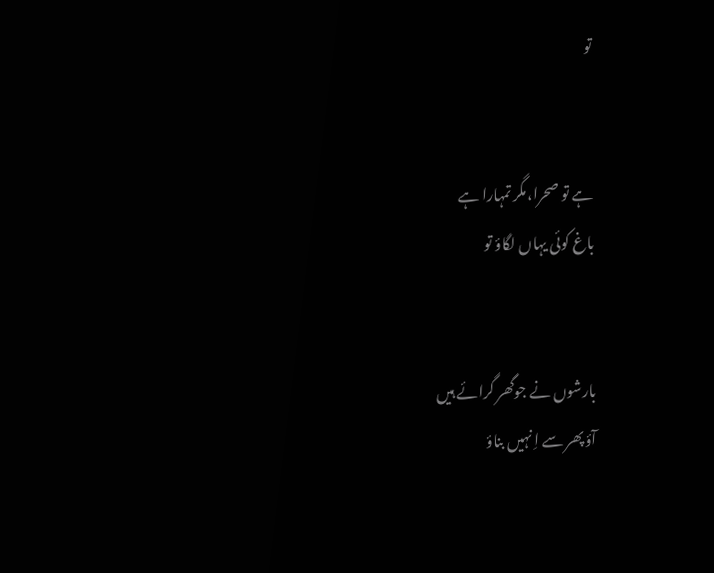تو


ہے تو صحرا،مگر تمہارا ہے
باغ کوئی یہاں لگاؤ تو


بارشوں نے جوگھر گرائے ہیں
آؤ پھر سے اِ نہیں بناؤ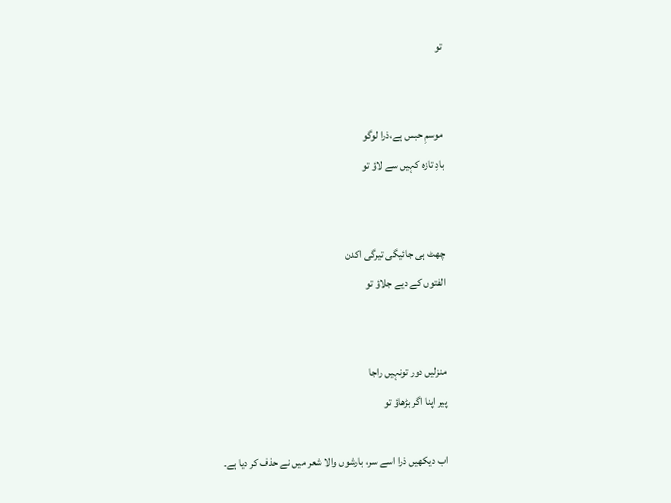تو


موسمِ حبس ہے،ذرا لوگو
بادِ تازہ کہیں سے لاؤ تو


چھٹ ہی جائیگی تیرگی اکدن
الفتوں کے دیے جلاؤ تو


منزلیں دور تونہیں راجا
پیر اپنا اگر بڑھاؤ تو

اب دیکھیں ذرا اسے سر، بارشوں والا شعر میں نے حذف کر دیا ہے۔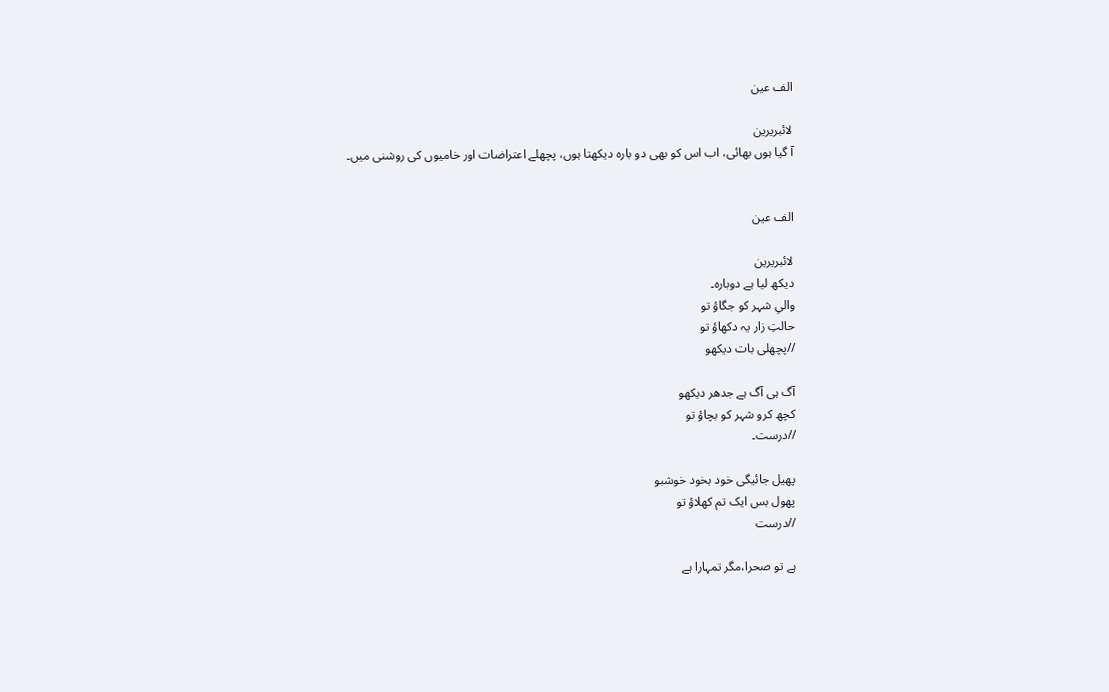الف عین

لائبریرین
آ گیا ہوں بھائی، اب اس کو بھی دو بارہ دیکھتا ہوں، پچھلے اعتراضات اور خامیوں کی روشنی میں۔


الف عین

لائبریرین
دیکھ لیا ہے دوبارہ۔
والیِ شہر کو جگاؤ تو
حالتِ زار یہ دکھاؤ تو
//پچھلی بات دیکھو

آگ ہی آگ ہے جدھر دیکھو
کچھ کرو شہر کو بچاؤ تو
//درست۔

پھیل جائیگی خود بخود خوشبو
پھول بس ایک تم کھلاؤ تو
//درست

ہے تو صحرا،مگر تمہارا ہے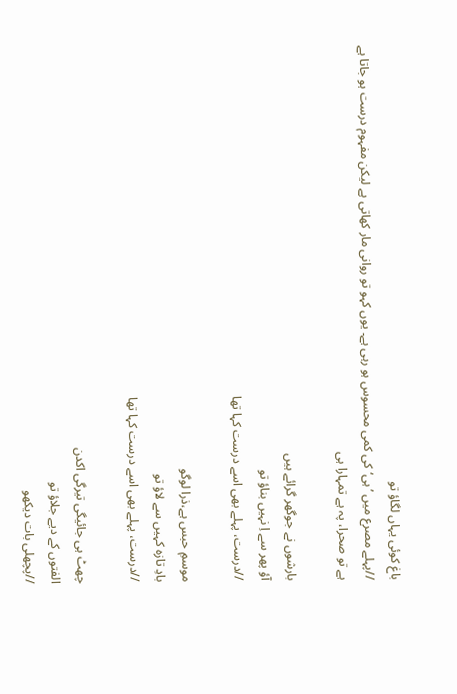باغ کوئی یہاں لگاؤ تو
//پہلے مصرع میں ’ہی‘ کی کمی محسوس ہو رہی ہے۔ یوں کہو تو روانی مار کھاتی ہے لیکن مفہوم درست ہو جاتا ہے
ہے تو صحرا، پہ ہے تمہارا ہی

بارشوں نے جوگھر گرائے ہیں
آؤ پھر سے اِ نہیں بناؤ تو
//درست، پہلے بھی اسے درست کہا تھا

موسمِ حبس ہے،ذرا لوگو
بادِ تازہ کہیں سے لاؤ تو
//درست، پہلے بھی اسے درست کہا تھا

چھٹ ہی جائیگی تیرگی اکدن
الفتوں کے دیے جلاؤ تو
//پچھلی بات دیکھو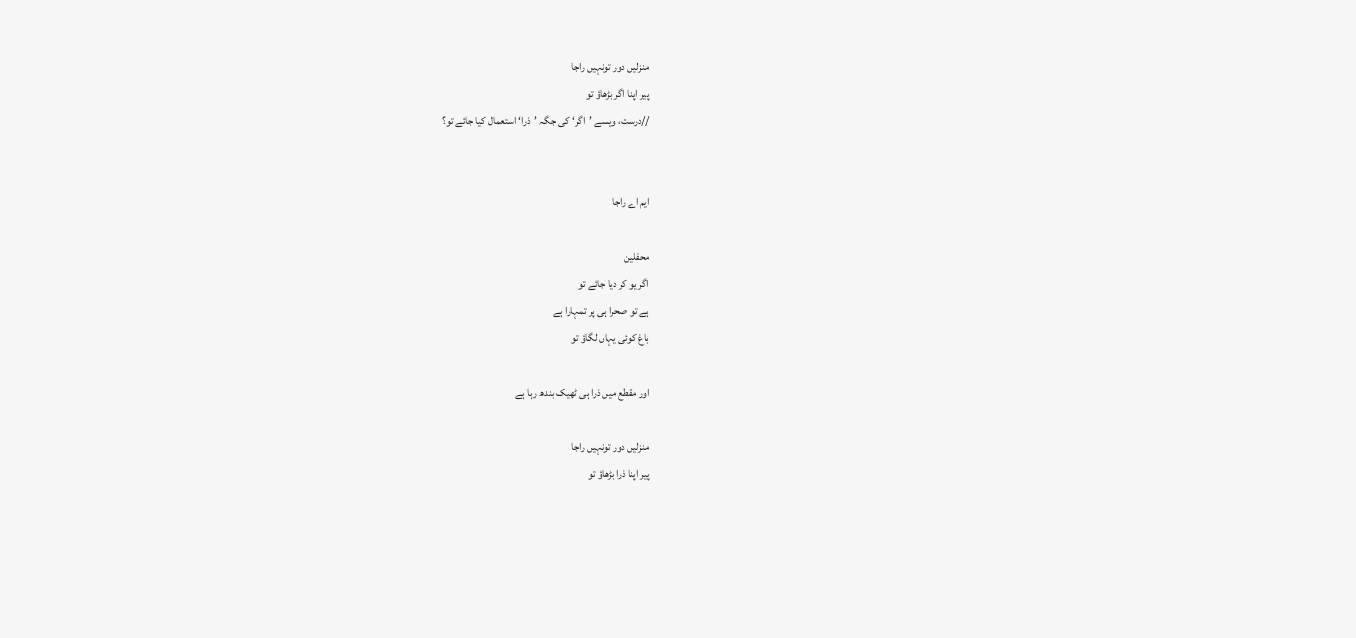منزلیں دور تونہیں راجا
پیر اپنا اگر بڑھاؤ تو
//درست، ویسے ’اگر‘ کی جگہ ’ذرا‘ استعمال کیا جائے تو؟


ایم اے راجا

محفلین
اگر یو کر دیا جائے تو
ہے تو صحرا ہی پر تمہارا ہے
باغ کوئی یہاں لگاؤ تو

اور مقطع میں ذرا ہی ٹھیک بندھ رہا ہے

منزلیں دور تونہیں راجا
پیر اپنا ذرا بڑھاؤ تو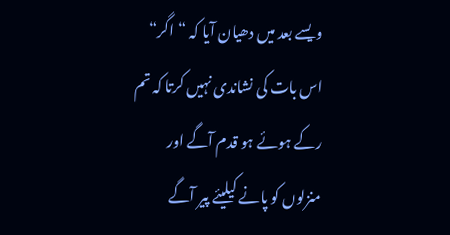ویسے بعد میں دھیان آیا کہ “اگر“ اس بات کی نشاندی نہیں کرتا کہ تم رکے ہوئے ہو قدم آگے اور منزلوں کو پانے کیلیئے پیر آگے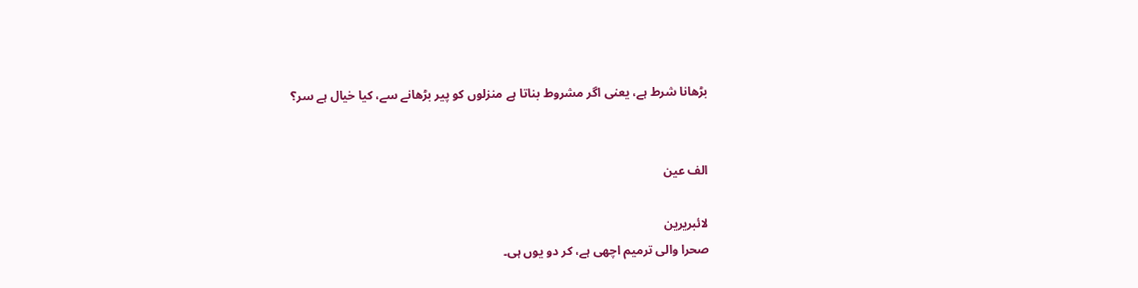بڑھانا شرط ہے، یعنی اگر مشروط بناتا ہے منزلوں کو پیر بڑھانے سے، کیا خیال ہے سر؟


الف عین

لائبریرین
صحرا والی ترمیم اچھی ہے، کر دو یوں ہی۔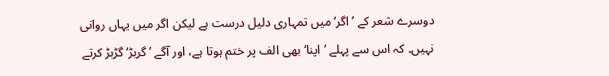دوسرے شعر کے ’اگر‘ میں تمہاری دلیل درست ہے لیکن اگر میں یہاں روانی نہیں۔ کہ اس سے پہلے ’اپنا‘ بھی الف پر ختم ہوتا ہے، اور آگے ’گربڑ‘ گڑبڑ کرتے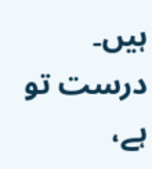ہیں۔ درست تو ہے،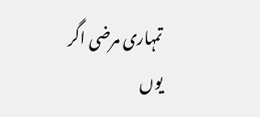تمہاری مرضی اگر یوں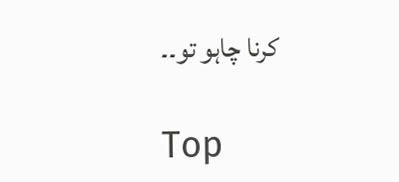کرنا چاہو تو۔۔

Top